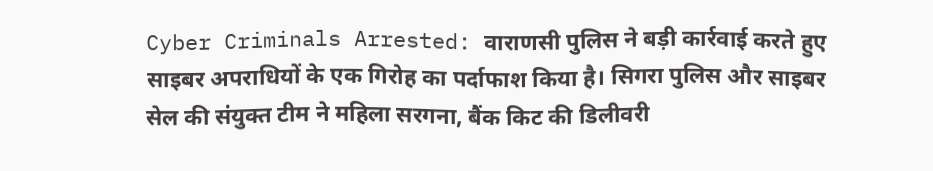Cyber Criminals Arrested: वाराणसी पुलिस ने बड़ी कार्रवाई करते हुए साइबर अपराधियों के एक गिरोह का पर्दाफाश किया है। सिगरा पुलिस और साइबर सेल की संयुक्त टीम ने महिला सरगना, बैंक किट की डिलीवरी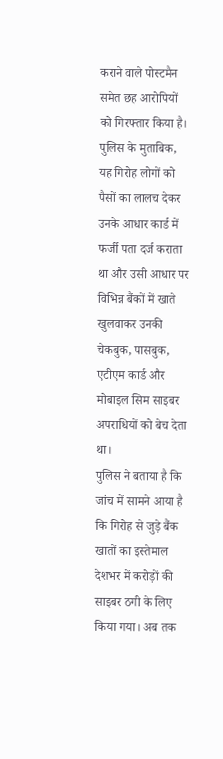कराने वाले पोस्टमैन समेत छह आरोपियों को गिरफ्तार किया है। पुलिस के मुताबिक, यह गिरोह लोगों को पैसों का लालच देकर उनके आधार कार्ड में फर्जी पता दर्ज कराता था और उसी आधार पर विभिन्न बैंकों में खाते खुलवाकर उनकी चेकबुक, पासबुक, एटीएम कार्ड और मोबाइल सिम साइबर अपराधियों को बेच देता था।
पुलिस ने बताया है कि जांच में सामने आया है कि गिरोह से जुड़े बैंक खातों का इस्तेमाल देशभर में करोड़ों की साइबर ठगी के लिए किया गया। अब तक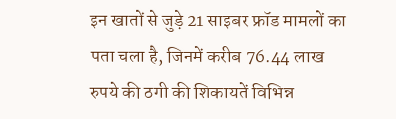इन खातों से जुड़े 21 साइबर फ्रॉड मामलों का पता चला है, जिनमें करीब 76.44 लाख रुपये की ठगी की शिकायतें विभिन्न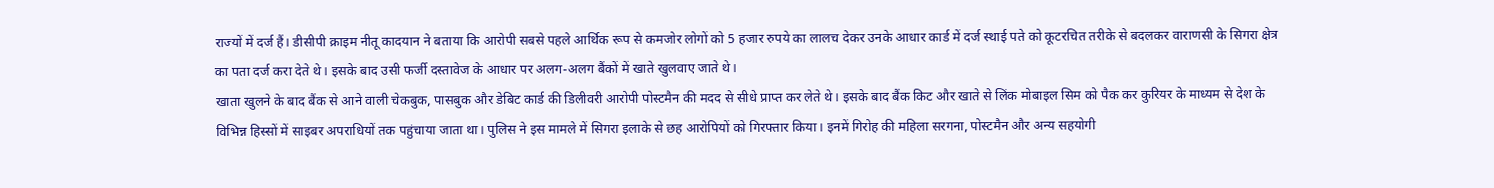राज्यों में दर्ज हैं। डीसीपी क्राइम नीतू कादयान ने बताया कि आरोपी सबसे पहले आर्थिक रूप से कमजोर लोगों को 5 हजार रुपये का लालच देकर उनके आधार कार्ड में दर्ज स्थाई पते को कूटरचित तरीके से बदलकर वाराणसी के सिगरा क्षेत्र का पता दर्ज करा देते थे। इसके बाद उसी फर्जी दस्तावेज के आधार पर अलग-अलग बैंकों में खाते खुलवाए जाते थे।
खाता खुलने के बाद बैंक से आने वाली चेकबुक, पासबुक और डेबिट कार्ड की डिलीवरी आरोपी पोस्टमैन की मदद से सीधे प्राप्त कर लेते थे। इसके बाद बैंक किट और खाते से लिंक मोबाइल सिम को पैक कर कुरियर के माध्यम से देश के विभिन्न हिस्सों में साइबर अपराधियों तक पहुंचाया जाता था। पुलिस ने इस मामले में सिगरा इलाके से छह आरोपियों को गिरफ्तार किया। इनमें गिरोह की महिला सरगना, पोस्टमैन और अन्य सहयोगी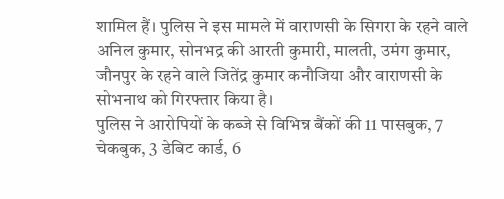शामिल हैं। पुलिस ने इस मामले में वाराणसी के सिगरा के रहने वाले अनिल कुमार, सोनभद्र की आरती कुमारी, मालती, उमंग कुमार, जौनपुर के रहने वाले जितेंद्र कुमार कनौजिया और वाराणसी के सोभनाथ को गिरफ्तार किया है।
पुलिस ने आरोपियों के कब्जे से विभिन्न बैंकों की 11 पासबुक, 7 चेकबुक, 3 डेबिट कार्ड, 6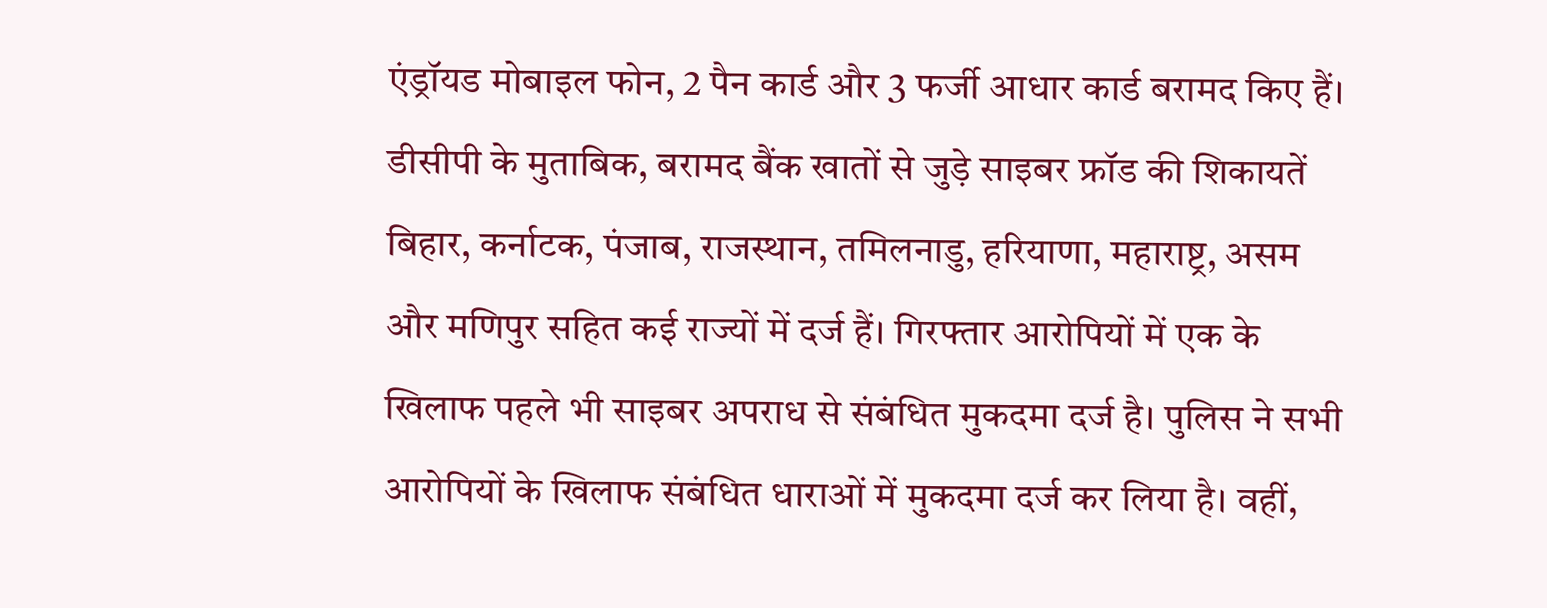एंड्रॉयड मोबाइल फोन, 2 पैन कार्ड और 3 फर्जी आधार कार्ड बरामद किए हैं। डीसीपी के मुताबिक, बरामद बैंक खातों से जुड़े साइबर फ्रॉड की शिकायतें बिहार, कर्नाटक, पंजाब, राजस्थान, तमिलनाडु, हरियाणा, महाराष्ट्र, असम और मणिपुर सहित कई राज्यों में दर्ज हैं। गिरफ्तार आरोपियों में एक के खिलाफ पहले भी साइबर अपराध से संबंधित मुकदमा दर्ज है। पुलिस ने सभी आरोपियों के खिलाफ संबंधित धाराओं में मुकदमा दर्ज कर लिया है। वहीं,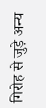गिरोह से जुड़े अन्य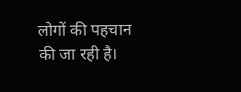लोगों की पहचान की जा रही है।